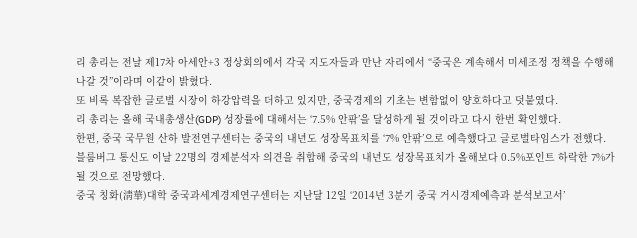리 총리는 전날 제17차 아세안+3 정상회의에서 각국 지도자들과 만난 자리에서 “중국은 계속해서 미세조정 정책을 수행해나갈 것”이라며 이같이 밝혔다.
또 비록 복잡한 글로벌 시장이 하강압력을 더하고 있지만, 중국경제의 기초는 변함없이 양호하다고 덧붙였다.
리 총리는 올해 국내총생산(GDP) 성장률에 대해서는 ‘7.5% 안팎’을 달성하게 될 것이라고 다시 한번 확인했다.
한편, 중국 국무원 산하 발전연구센터는 중국의 내년도 성장목표치를 ‘7% 안팎’으로 예측했다고 글로벌타임스가 전했다.
블룸버그 통신도 이날 22명의 경제분석자 의견을 취합해 중국의 내년도 성장목표치가 올해보다 0.5%포인트 하락한 7%가 될 것으로 전망했다.
중국 칭화(淸華)대학 중국과세계경제연구센터는 지난달 12일 ‘2014년 3분기 중국 거시경제예측과 분석보고서’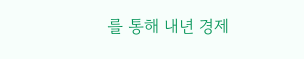를 통해 내년 경제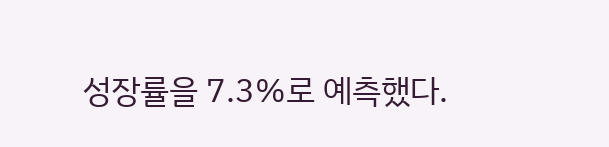성장률을 7.3%로 예측했다.